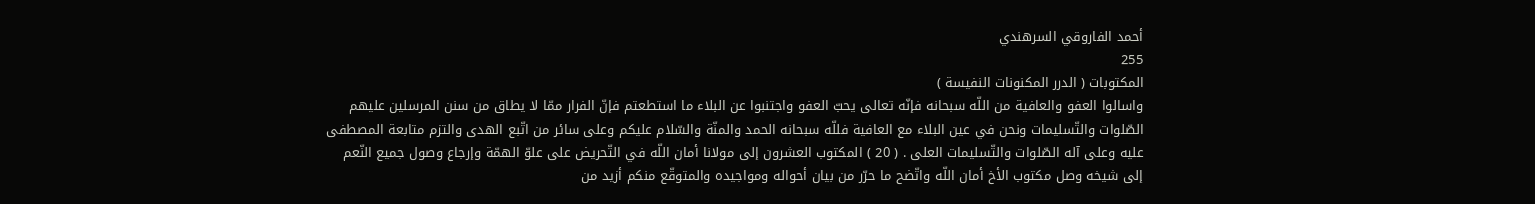أحمد الفاروقي السرهندي
255
المكتوبات ( الدرر المكنونات النفيسة )
واسالوا العفو والعافية من اللّه سبحانه فإنّه تعالى يحبّ العفو واجتنبوا عن البلاء ما استطعتم فإنّ الفرار ممّا لا يطاق من سنن المرسلين عليهم الصّلوات والتّسليمات ونحن في عين البلاء مع العافية فللّه سبحانه الحمد والمنّة والسّلام عليكم وعلى سائر من اتّبع الهدى والتزم متابعة المصطفى عليه وعلى آله الصّلوات والتّسليمات العلى . ( 20 ) المكتوب العشرون إلى مولانا أمان اللّه في التّحريض على علوّ الهمّة وإرجاع وصول جميع النّعم إلى شيخه وصل مكتوب الأخ أمان اللّه واتّضح ما حرّر من بيان أحواله ومواجيده والمتوقّع منكم أزيد من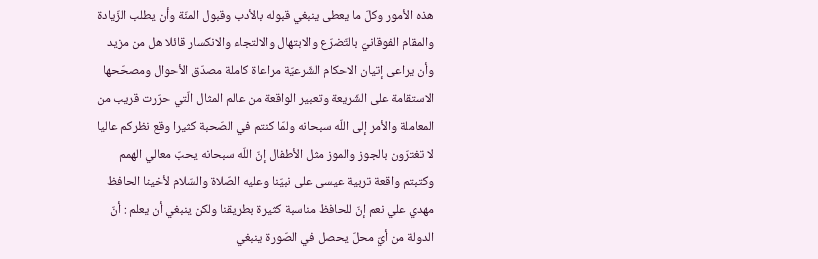هذه الأمور وكلّ ما يعطى ينبغي قبوله بالأدب وقبول المنّة وأن يطلب الزّيادة والمقام الفوقانيّ بالتّضرّع والابتهال والالتجاء والانكسار قائلا هل من مزيد وأن يراعى إتيان الاحكام الشّرعيّة مراعاة كاملة مصدّق الأحوال ومصحّحها الاستقامة على الشّريعة وتعبير الواقعة من عالم المثال الّتي حرّرت قريب من المعاملة والأمر إلى اللّه سبحانه ولمّا كنتم في الصّحبة كثيرا وقع نظركم عاليا لا تغترّون بالجوز والموز مثل الأطفال إنّ اللّه سبحانه يحبّ معالي الهمم وكتبتم واقعة تربية عيسى على نبيّنا وعليه الصّلاة والسّلام لأخينا الحافظ مهدي علي نعم إنّ للحافظ مناسبة كثيرة بطريقنا ولكن ينبغي أن يعلم : أنّ الدولة من أيّ محلّ يحصل في الصّورة ينبغي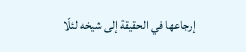إرجاعها في الحقيقة إلى شيخه لئلّا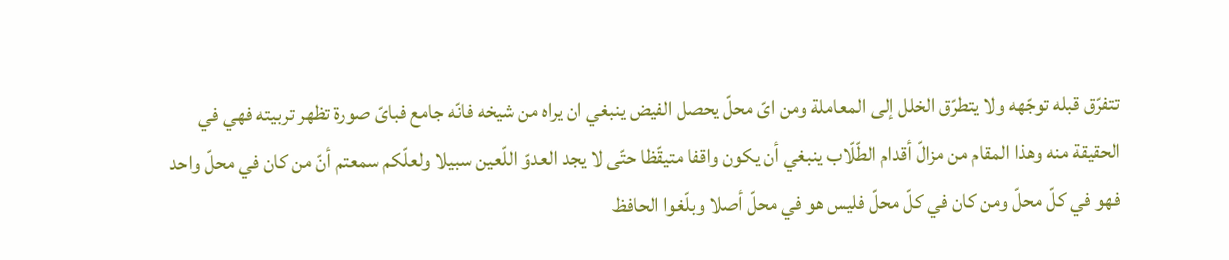تتفرّق قبله توجّهه ولا يتطرّق الخلل إلى المعاملة ومن اىّ محلّ يحصل الفيض ينبغي ان يراه من شيخه فانّه جامع فباىّ صورة تظهر تربيته فهي في الحقيقة منه وهذا المقام من مزالّ أقدام الطّلّاب ينبغي أن يكون واقفا متيقّظا حتّى لا يجد العدوّ اللّعين سبيلا ولعلّكم سمعتم أنّ من كان في محلّ واحد فهو في كلّ محلّ ومن كان في كلّ محلّ فليس هو في محلّ أصلا وبلّغوا الحافظ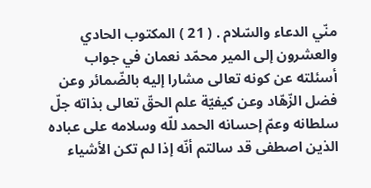منّي الدعاء والسّلام . ( 21 ) المكتوب الحادي والعشرون إلى المير محمّد نعمان في جواب أسئلته عن كونه تعالى مشارا إليه بالضّمائر وعن فضل الزّهّاد وعن كيفيّة علم الحقّ تعالى بذاته جلّ سلطانه وعمّ إحسانه الحمد للّه وسلامه على عباده الذين اصطفى قد سالتم أنّه إذا لم تكن الأشياء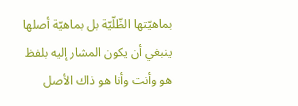بماهيّتها الظّلّيّة بل بماهيّة أصلها ينبغي أن يكون المشار إليه بلفظ هو وأنت وأنا هو ذاك الأصل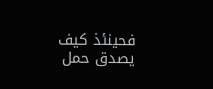فحينئذ كيف يصدق حمل